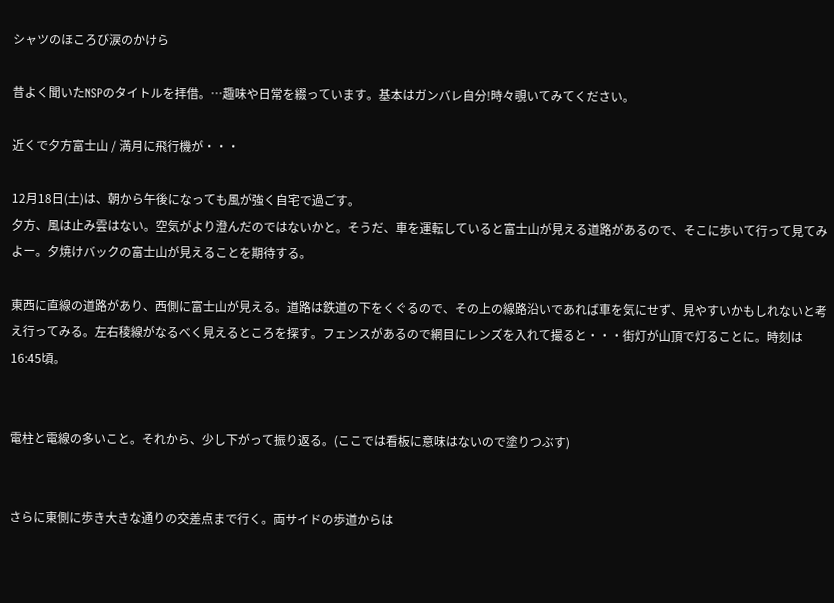シャツのほころび涙のかけら

昔よく聞いたNSPのタイトルを拝借。…趣味や日常を綴っています。基本はガンバレ自分!時々覗いてみてください。

近くで夕方富士山 / 満月に飛行機が・・・

12月18日(土)は、朝から午後になっても風が強く自宅で過ごす。
夕方、風は止み雲はない。空気がより澄んだのではないかと。そうだ、車を運転していると富士山が見える道路があるので、そこに歩いて行って見てみよー。夕焼けバックの富士山が見えることを期待する。

東西に直線の道路があり、西側に富士山が見える。道路は鉄道の下をくぐるので、その上の線路沿いであれば車を気にせず、見やすいかもしれないと考え行ってみる。左右稜線がなるべく見えるところを探す。フェンスがあるので網目にレンズを入れて撮ると・・・街灯が山頂で灯ることに。時刻は16:45頃。


電柱と電線の多いこと。それから、少し下がって振り返る。(ここでは看板に意味はないので塗りつぶす)


さらに東側に歩き大きな通りの交差点まで行く。両サイドの歩道からは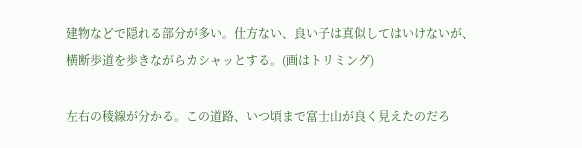建物などで隠れる部分が多い。仕方ない、良い子は真似してはいけないが、横断歩道を歩きながらカシャッとする。(画はトリミング)

左右の稜線が分かる。この道路、いつ頃まで富士山が良く見えたのだろ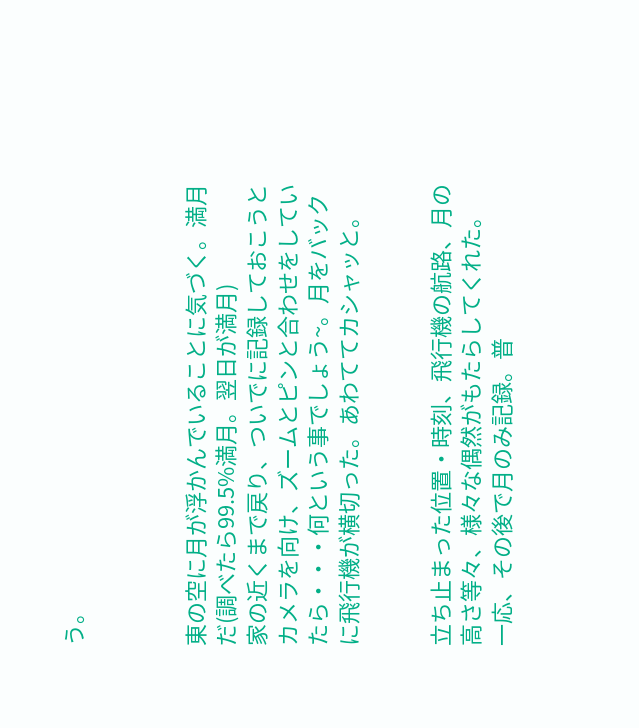う。



東の空に月が浮かんでいることに気づく。満月だ(調べたら99.5%満月。翌日が満月)
家の近くまで戻り、ついでに記録しておこうとカメラを向け、ズームとピンと合わせをしていたら・・・何という事でしょう~。月をバックに飛行機が横切った。あわててカシャッと。


立ち止まった位置・時刻、飛行機の航路、月の高さ等々、様々な偶然がもたらしてくれた。
一応、その後で月のみ記録。普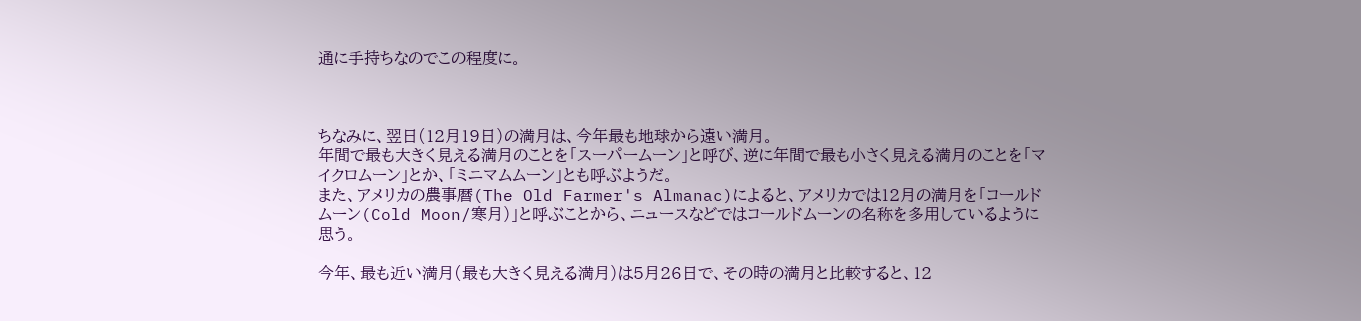通に手持ちなのでこの程度に。



ちなみに、翌日(12月19日)の満月は、今年最も地球から遠い満月。
年間で最も大きく見える満月のことを「スーパームーン」と呼び、逆に年間で最も小さく見える満月のことを「マイクロムーン」とか、「ミニマムムーン」とも呼ぶようだ。
また、アメリカの農事暦(The Old Farmer's Almanac)によると、アメリカでは12月の満月を「コールドムーン(Cold Moon/寒月)」と呼ぶことから、ニュースなどではコールドムーンの名称を多用しているように思う。

今年、最も近い満月(最も大きく見える満月)は5月26日で、その時の満月と比較すると、12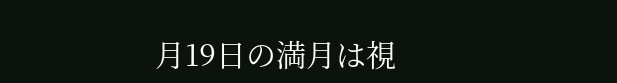月19日の満月は視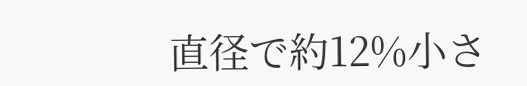直径で約12%小さ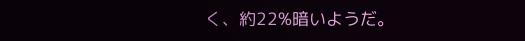く、約22%暗いようだ。